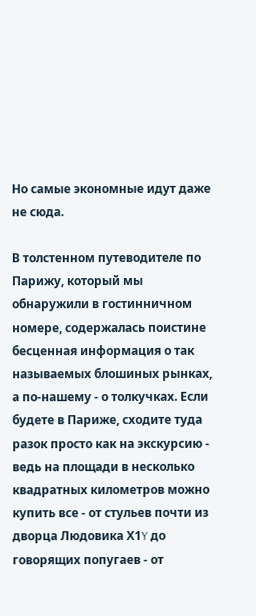Но самые экономные идут даже не сюда.

В толстенном путеводителе по Парижу, который мы обнаружили в гостинничном номере, содержалась поистине бесценная информация о так называемых блошиных рынках, а по-нашему - о толкучках. Если будете в Париже, сходите туда разок просто как на экскурсию - ведь на площади в несколько квадратных километров можно купить все - от стульев почти из дворца Людовика Х1Y до говорящих попугаев - от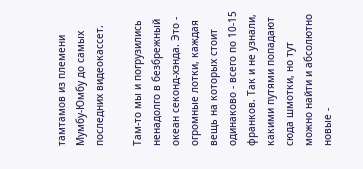тамтамов из племени Мумбу-Юмбу до самых последних видеокассет.

Там-то мы и погрузились ненадолго в безбрежный океан секонд-хэнда. Это - огромные лотки, каждая вещь на которых стоит одинаково - всего по 10-15 франков. Так и не узнали, какими путями попадают сюда шмотки, но тут можно найти и абсолютно новые -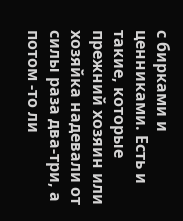с бирками и ценниками. Есть и такие, которые прежний хозяин или хозяйка надевали от силы раза два-три, а потом -то ли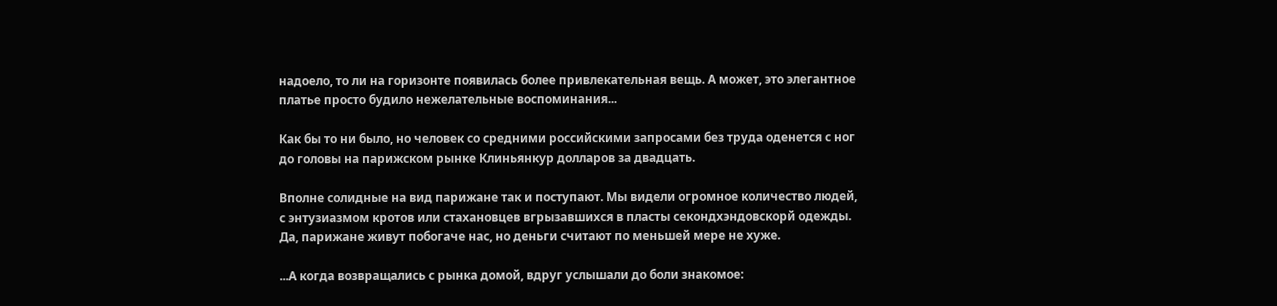надоело, то ли на горизонте появилась более привлекательная вещь. А может, это элегантное платье просто будило нежелательные воспоминания...

Как бы то ни было, но человек со средними российскими запросами без труда оденется с ног до головы на парижском рынке Клиньянкур долларов за двадцать.

Вполне солидные на вид парижане так и поступают. Мы видели огромное количество людей, с энтузиазмом кротов или стахановцев вгрызавшихся в пласты секондхэндовскорй одежды. Да, парижане живут побогаче нас, но деньги считают по меньшей мере не хуже.

...А когда возвращались с рынка домой, вдруг услышали до боли знакомое: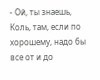- Ой, ты знаешь, Коль, там, если по хорошему, надо бы все от и до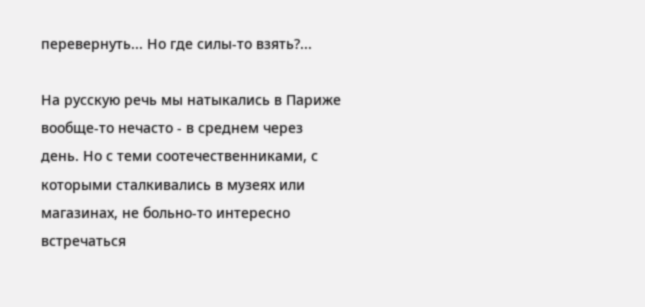перевернуть... Но где силы-то взять?...

На русскую речь мы натыкались в Париже вообще-то нечасто - в среднем через день. Но с теми соотечественниками, с которыми сталкивались в музеях или магазинах, не больно-то интересно встречаться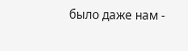было даже нам -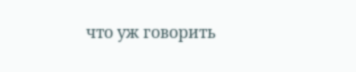что уж говорить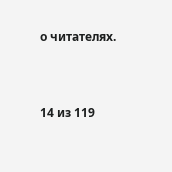о читателях.



14 из 119